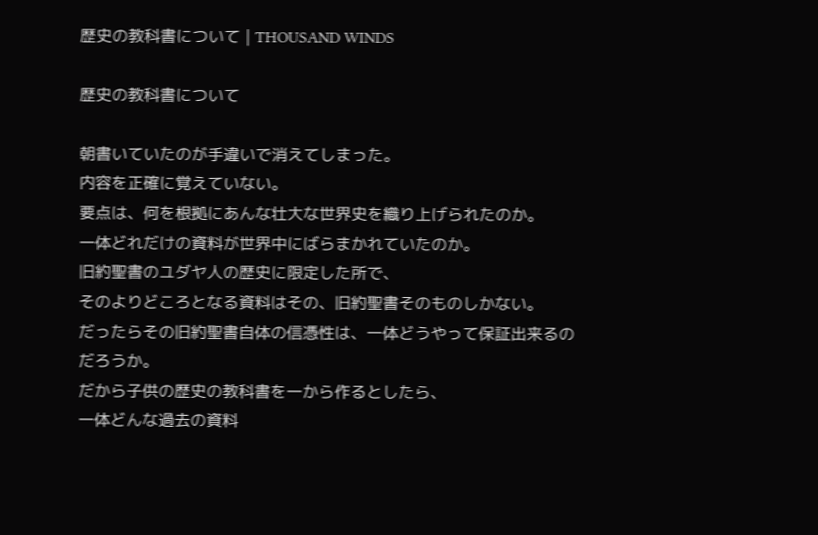歴史の教科書について | THOUSAND WINDS

歴史の教科書について

朝書いていたのが手違いで消えてしまった。
内容を正確に覚えていない。
要点は、何を根拠にあんな壮大な世界史を織り上げられたのか。
一体どれだけの資料が世界中にばらまかれていたのか。
旧約聖書のユダヤ人の歴史に限定した所で、
そのよりどころとなる資料はその、旧約聖書そのものしかない。
だったらその旧約聖書自体の信憑性は、一体どうやって保証出来るのだろうか。
だから子供の歴史の教科書を一から作るとしたら、
一体どんな過去の資料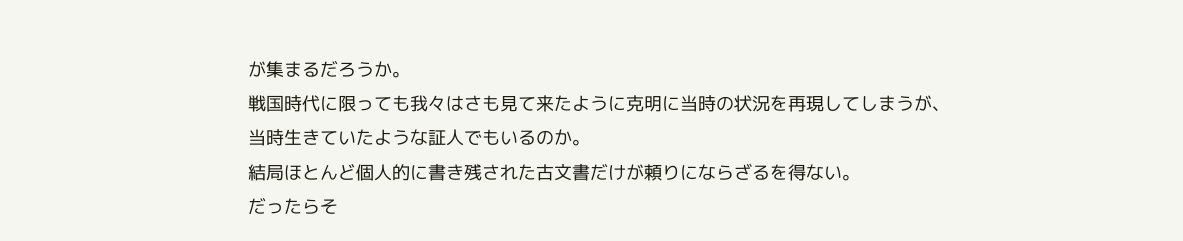が集まるだろうか。
戦国時代に限っても我々はさも見て来たように克明に当時の状況を再現してしまうが、
当時生きていたような証人でもいるのか。
結局ほとんど個人的に書き残された古文書だけが頼りにならざるを得ない。
だったらそ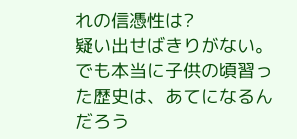れの信憑性は?
疑い出せばきりがない。
でも本当に子供の頃習った歴史は、あてになるんだろう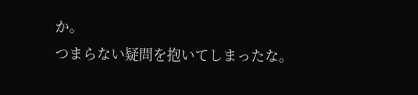か。
つまらない疑問を抱いてしまったな。